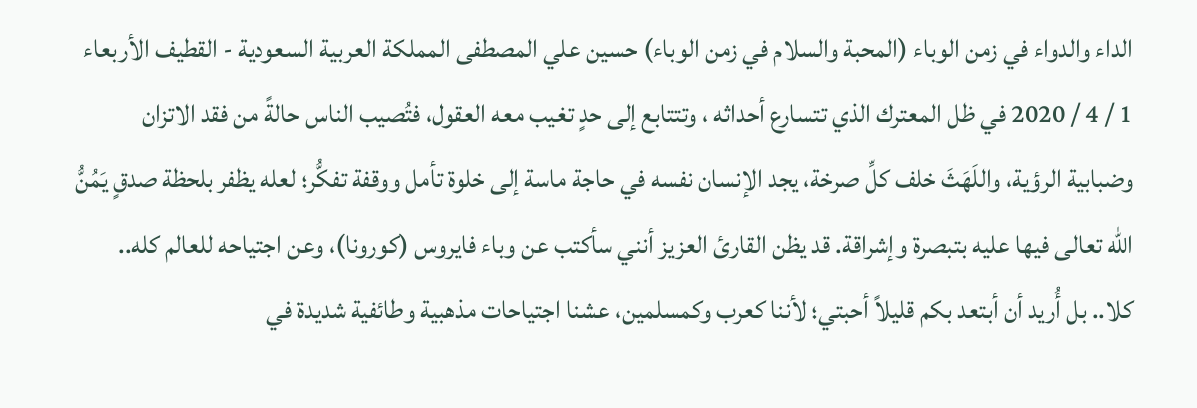الداء والدواء في زمن الوباء (المحبة والسلام في زمن الوباء) حسين علي المصطفى المملكة العربية السعودية - القطيف الأربعاء 1 / 4 / 2020 في ظل المعترك الذي تتسارع أحداثه ، وتتتابع إلى حدٍ تغيب معه العقول، فتُصيب الناس حالةً من فقد الاتزان وضبابية الرؤية، واللَهَثَ خلف كلِّ صرخة، يجد الإنسان نفسه في حاجة ماسة إلى خلوة تأمل ووقفة تفكُّر؛ لعله يظفر بلحظة صدقٍ يَمُنُّ الله تعالى فيها عليه بتبصرة وإشراقة. قد يظن القارئ العزيز أنني سأكتب عن وباء فايروس (كورونا)، وعن اجتياحه للعالم كله.. كلا.. بل أُريد أن أبتعد بكم قليلاً أحبتي؛ لأننا كعرب وكمسلمين، عشنا اجتياحات مذهبية وطائفية شديدة في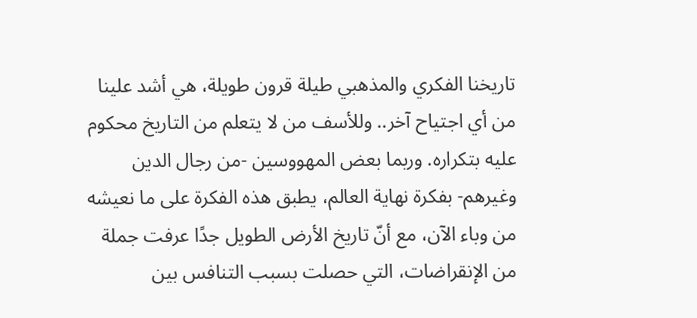تاريخنا الفكري والمذهبي طيلة قرون طويلة، هي أشد علينا من أي اجتياح آخر.. وللأسف من لا يتعلم من التاريخ محكوم عليه بتكراره. وربما بعض المهووسين -من رجال الدين وغيرهم- بفكرة نهاية العالم، يطبق هذه الفكرة على ما نعيشه من وباء الآن، مع أنّ تاريخ الأرض الطويل جدًا عرفت جملة من الإنقراضات، التي حصلت بسبب التنافس بين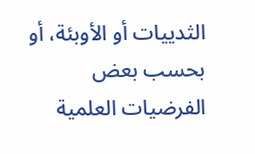الثدييات أو الأوبئة، أو بحسب بعض الفرضيات العلمية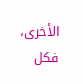الأخرى، فكل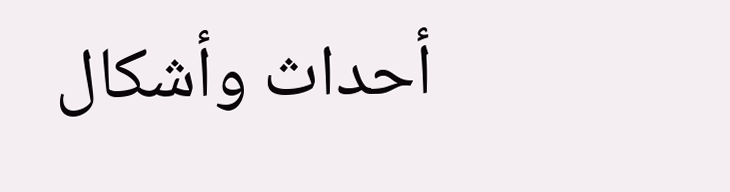أحداث وأشكال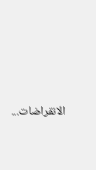الانقراضات...